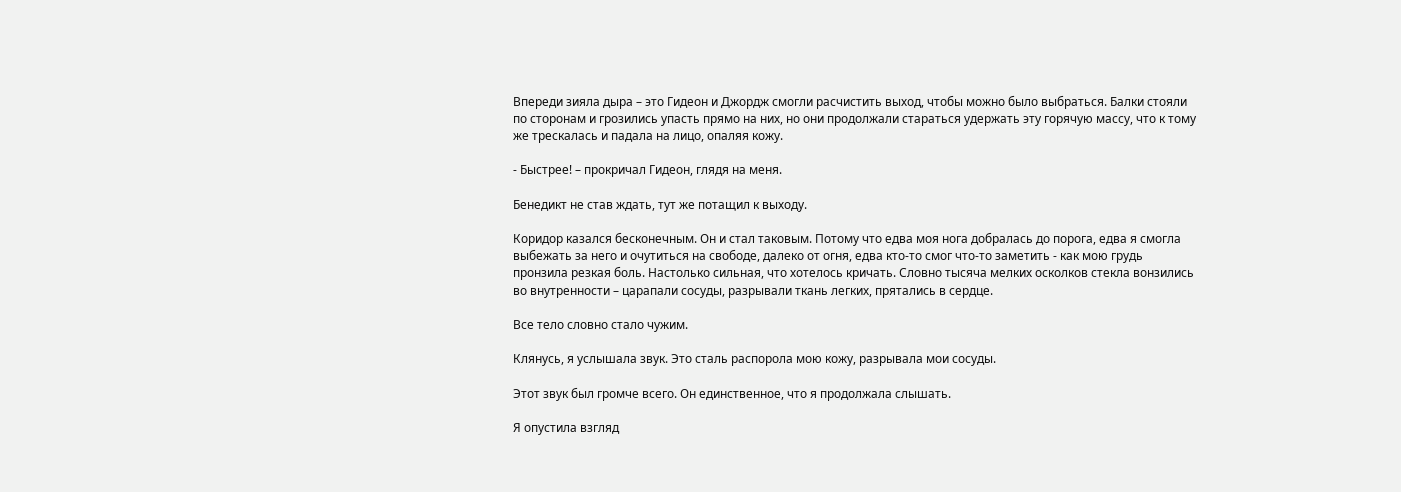Впереди зияла дыра – это Гидеон и Джордж смогли расчистить выход, чтобы можно было выбраться. Балки стояли по сторонам и грозились упасть прямо на них, но они продолжали стараться удержать эту горячую массу, что к тому же трескалась и падала на лицо, опаляя кожу.

- Быстрее! – прокричал Гидеон, глядя на меня.

Бенедикт не став ждать, тут же потащил к выходу.

Коридор казался бесконечным. Он и стал таковым. Потому что едва моя нога добралась до порога, едва я смогла выбежать за него и очутиться на свободе, далеко от огня, едва кто-то смог что-то заметить - как мою грудь пронзила резкая боль. Настолько сильная, что хотелось кричать. Словно тысяча мелких осколков стекла вонзились во внутренности – царапали сосуды, разрывали ткань легких, прятались в сердце.

Все тело словно стало чужим.

Клянусь, я услышала звук. Это сталь распорола мою кожу, разрывала мои сосуды.

Этот звук был громче всего. Он единственное, что я продолжала слышать.

Я опустила взгляд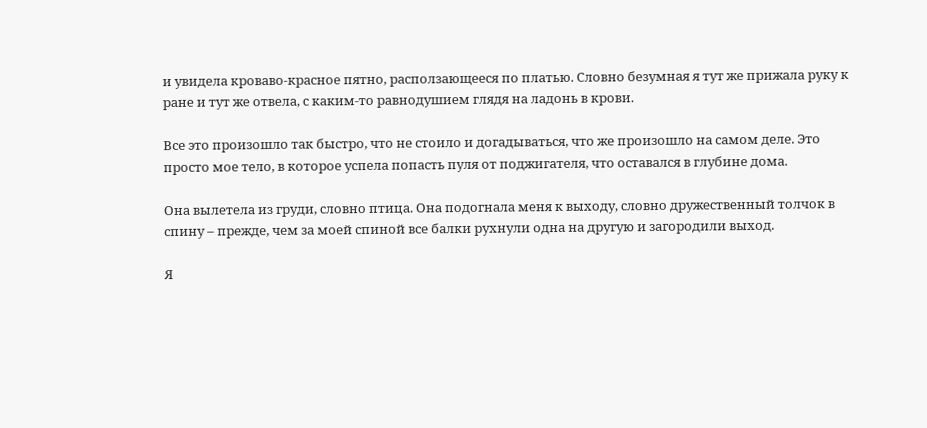и увидела кроваво-красное пятно, расползающееся по платью. Словно безумная я тут же прижала руку к ране и тут же отвела, с каким-то равнодушием глядя на ладонь в крови.

Все это произошло так быстро, что не стоило и догадываться, что же произошло на самом деле. Это просто мое тело, в которое успела попасть пуля от поджигателя, что оставался в глубине дома.

Она вылетела из груди, словно птица. Она подогнала меня к выходу, словно дружественный толчок в спину – прежде, чем за моей спиной все балки рухнули одна на другую и загородили выход.

Я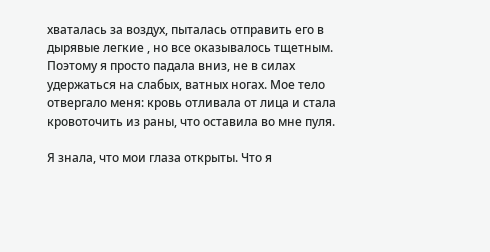хваталась за воздух, пыталась отправить его в дырявые легкие , но все оказывалось тщетным. Поэтому я просто падала вниз, не в силах удержаться на слабых, ватных ногах. Мое тело отвергало меня: кровь отливала от лица и стала кровоточить из раны, что оставила во мне пуля.

Я знала, что мои глаза открыты. Что я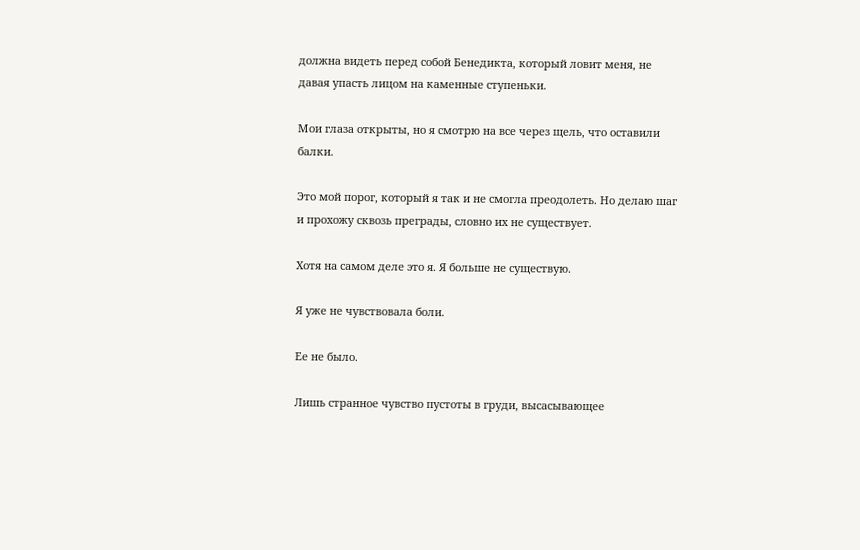должна видеть перед собой Бенедикта, который ловит меня, не давая упасть лицом на каменные ступеньки.

Мои глаза открыты, но я смотрю на все через щель, что оставили балки.

Это мой порог, который я так и не смогла преодолеть. Но делаю шаг и прохожу сквозь преграды, словно их не существует.

Хотя на самом деле это я. Я больше не существую.

Я уже не чувствовала боли.

Ее не было.

Лишь странное чувство пустоты в груди, высасывающее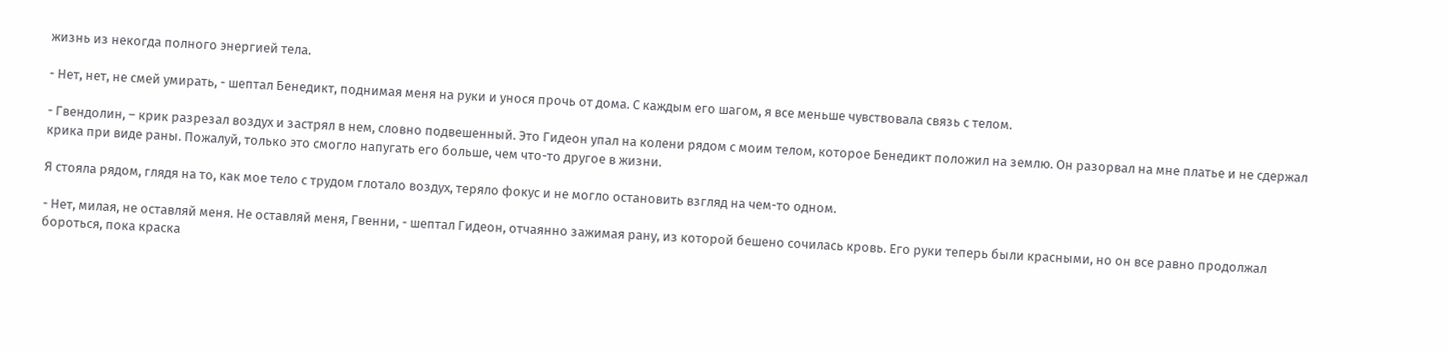жизнь из некогда полного энергией тела.

- Нет, нет, не смей умирать, - шептал Бенедикт, поднимая меня на руки и унося прочь от дома. С каждым его шагом, я все меньше чувствовала связь с телом.

- Гвендолин, – крик разрезал воздух и застрял в нем, словно подвешенный. Это Гидеон упал на колени рядом с моим телом, которое Бенедикт положил на землю. Он разорвал на мне платье и не сдержал крика при виде раны. Пожалуй, только это смогло напугать его больше, чем что-то другое в жизни.

Я стояла рядом, глядя на то, как мое тело с трудом глотало воздух, теряло фокус и не могло остановить взгляд на чем-то одном.

- Нет, милая, не оставляй меня. Не оставляй меня, Гвенни, - шептал Гидеон, отчаянно зажимая рану, из которой бешено сочилась кровь. Его руки теперь были красными, но он все равно продолжал бороться, пока краска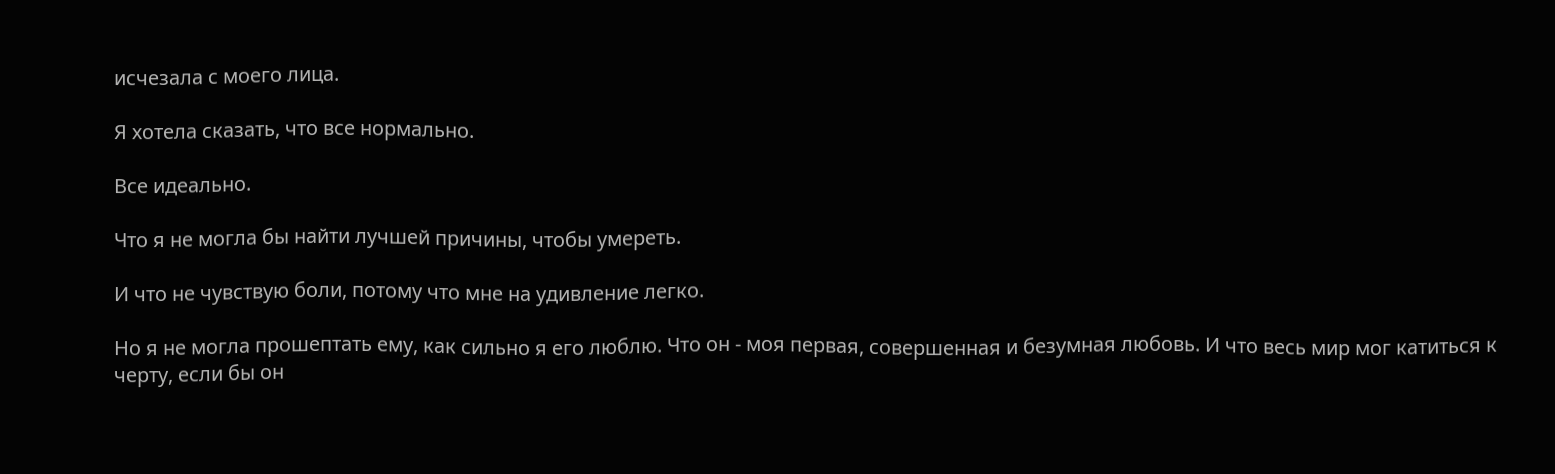исчезала с моего лица.

Я хотела сказать, что все нормально.

Все идеально.

Что я не могла бы найти лучшей причины, чтобы умереть.

И что не чувствую боли, потому что мне на удивление легко.

Но я не могла прошептать ему, как сильно я его люблю. Что он - моя первая, совершенная и безумная любовь. И что весь мир мог катиться к черту, если бы он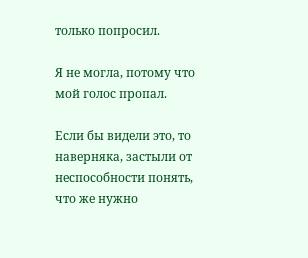только попросил.

Я не могла, потому что мой голос пропал.

Если бы видели это, то наверняка, застыли от неспособности понять, что же нужно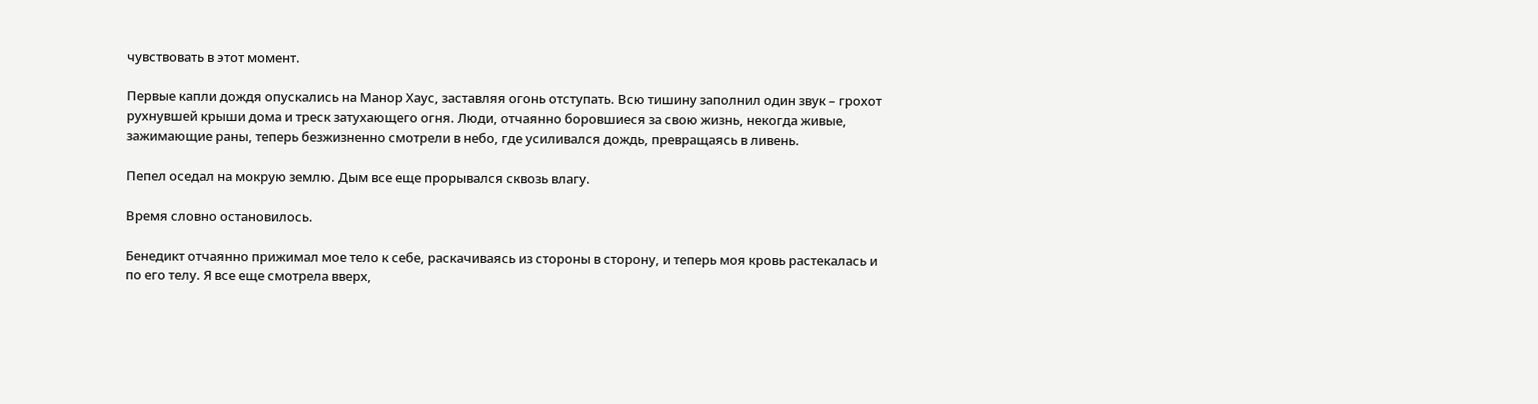чувствовать в этот момент.

Первые капли дождя опускались на Манор Хаус, заставляя огонь отступать. Всю тишину заполнил один звук – грохот рухнувшей крыши дома и треск затухающего огня. Люди, отчаянно боровшиеся за свою жизнь, некогда живые, зажимающие раны, теперь безжизненно смотрели в небо, где усиливался дождь, превращаясь в ливень.

Пепел оседал на мокрую землю. Дым все еще прорывался сквозь влагу.

Время словно остановилось.

Бенедикт отчаянно прижимал мое тело к себе, раскачиваясь из стороны в сторону, и теперь моя кровь растекалась и по его телу. Я все еще смотрела вверх,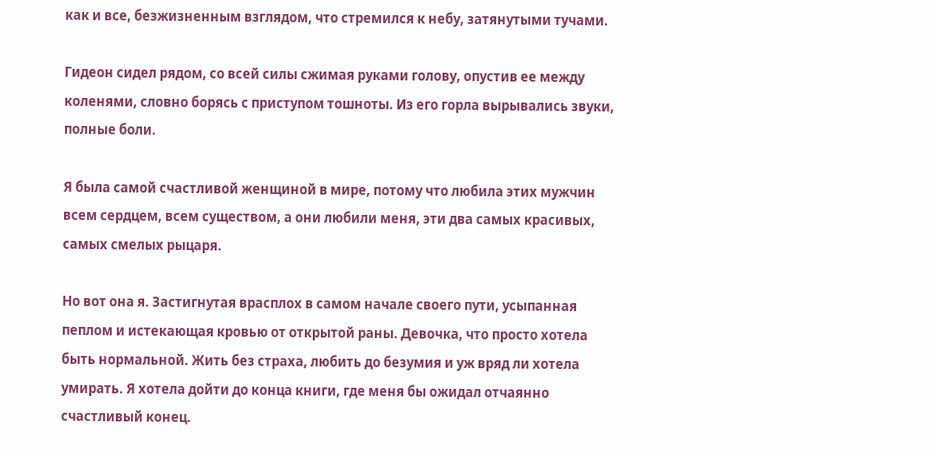как и все, безжизненным взглядом, что стремился к небу, затянутыми тучами.

Гидеон сидел рядом, со всей силы сжимая руками голову, опустив ее между коленями, словно борясь с приступом тошноты. Из его горла вырывались звуки, полные боли.

Я была самой счастливой женщиной в мире, потому что любила этих мужчин всем сердцем, всем существом, а они любили меня, эти два самых красивых, самых смелых рыцаря.

Но вот она я. Застигнутая врасплох в самом начале своего пути, усыпанная пеплом и истекающая кровью от открытой раны. Девочка, что просто хотела быть нормальной. Жить без страха, любить до безумия и уж вряд ли хотела умирать. Я хотела дойти до конца книги, где меня бы ожидал отчаянно счастливый конец.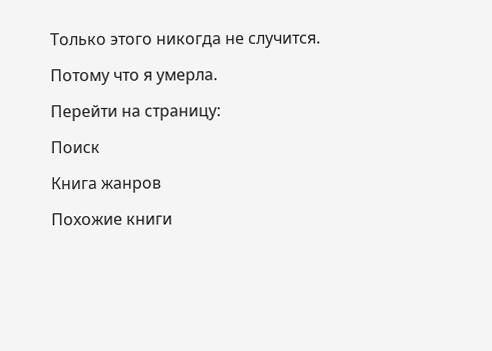Только этого никогда не случится.

Потому что я умерла.

Перейти на страницу:

Поиск

Книга жанров

Похожие книги